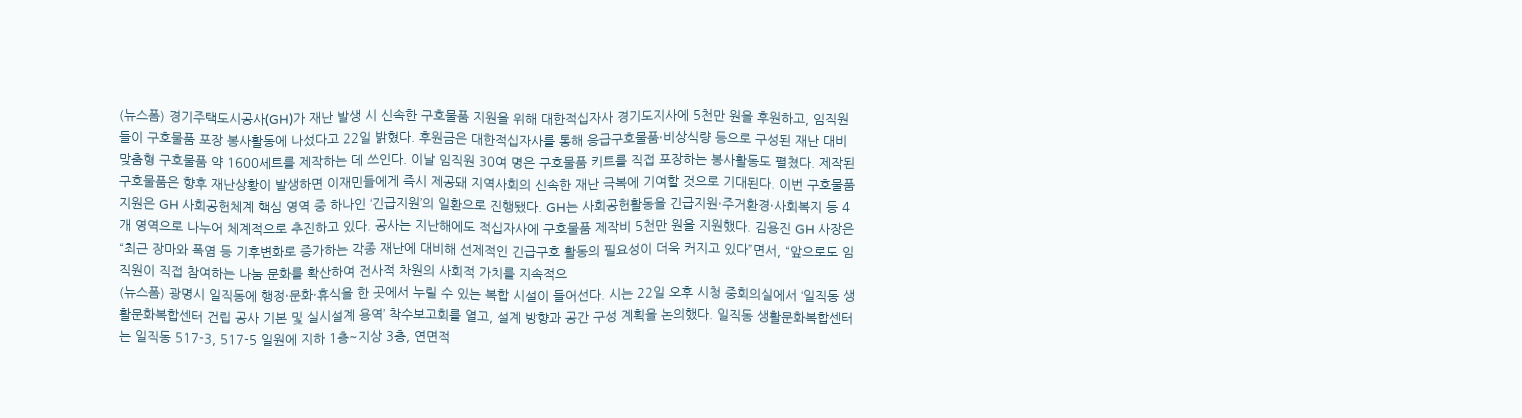(뉴스폼) 경기주택도시공사(GH)가 재난 발생 시 신속한 구호물품 지원을 위해 대한적십자사 경기도지사에 5천만 원을 후원하고, 임직원들이 구호물품 포장 봉사활동에 나섰다고 22일 밝혔다. 후원금은 대한적십자사를 통해 응급구호물품·비상식량 등으로 구성된 재난 대비 맞춤형 구호물품 약 1600세트를 제작하는 데 쓰인다. 이날 임직원 30여 명은 구호물품 키트를 직접 포장하는 봉사활동도 펼쳤다. 제작된 구호물품은 향후 재난상황이 발생하면 이재민들에게 즉시 제공돼 지역사회의 신속한 재난 극복에 기여할 것으로 기대된다. 이번 구호물품 지원은 GH 사회공헌체계 핵심 영역 중 하나인 ‘긴급지원’의 일환으로 진행됐다. GH는 사회공헌활동을 긴급지원·주거환경·사회복지 등 4개 영역으로 나누어 체계적으로 추진하고 있다. 공사는 지난해에도 적십자사에 구호물품 제작비 5천만 원을 지원했다. 김용진 GH 사장은 “최근 장마와 폭염 등 기후변화로 증가하는 각종 재난에 대비해 선제적인 긴급구호 활동의 필요성이 더욱 커지고 있다”면서, “앞으로도 임직원이 직접 참여하는 나눔 문화를 확산하여 전사적 차원의 사회적 가치를 지속적으
(뉴스폼) 광명시 일직동에 행정·문화·휴식을 한 곳에서 누릴 수 있는 복합 시설이 들어선다. 시는 22일 오후 시청 중회의실에서 ‘일직동 생활문화복합센터 건립 공사 기본 및 실시설계 용역’ 착수보고회를 열고, 설계 방향과 공간 구성 계획을 논의했다. 일직동 생활문화복합센터는 일직동 517-3, 517-5 일원에 지하 1층~지상 3층, 연면적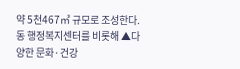약 5천467㎡ 규모로 조성한다. 동 행정복지센터를 비롯해 ▲다양한 문화·건강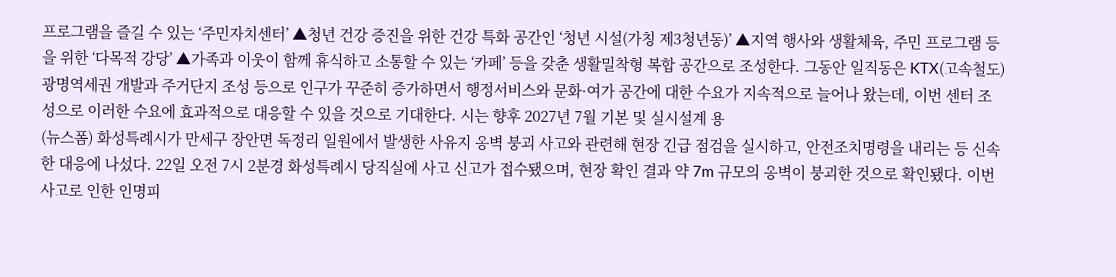프로그램을 즐길 수 있는 ‘주민자치센터’ ▲청년 건강 증진을 위한 건강 특화 공간인 ‘청년 시설(가칭 제3청년동)’ ▲지역 행사와 생활체육, 주민 프로그램 등을 위한 ‘다목적 강당’ ▲가족과 이웃이 함께 휴식하고 소통할 수 있는 ‘카페’ 등을 갖춘 생활밀착형 복합 공간으로 조성한다. 그동안 일직동은 KTX(고속철도) 광명역세권 개발과 주거단지 조성 등으로 인구가 꾸준히 증가하면서 행정서비스와 문화·여가 공간에 대한 수요가 지속적으로 늘어나 왔는데, 이번 센터 조성으로 이러한 수요에 효과적으로 대응할 수 있을 것으로 기대한다. 시는 향후 2027년 7월 기본 및 실시설계 용
(뉴스폼) 화성특례시가 만세구 장안면 독정리 일원에서 발생한 사유지 옹벽 붕괴 사고와 관련해 현장 긴급 점검을 실시하고, 안전조치명령을 내리는 등 신속한 대응에 나섰다. 22일 오전 7시 2분경 화성특례시 당직실에 사고 신고가 접수됐으며, 현장 확인 결과 약 7m 규모의 옹벽이 붕괴한 것으로 확인됐다. 이번 사고로 인한 인명피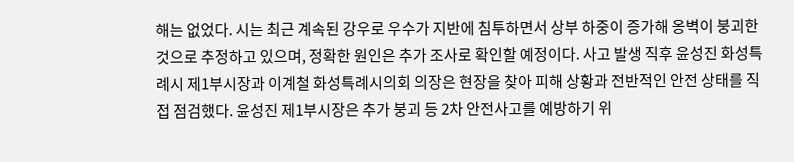해는 없었다. 시는 최근 계속된 강우로 우수가 지반에 침투하면서 상부 하중이 증가해 옹벽이 붕괴한 것으로 추정하고 있으며, 정확한 원인은 추가 조사로 확인할 예정이다. 사고 발생 직후 윤성진 화성특례시 제1부시장과 이계철 화성특례시의회 의장은 현장을 찾아 피해 상황과 전반적인 안전 상태를 직접 점검했다. 윤성진 제1부시장은 추가 붕괴 등 2차 안전사고를 예방하기 위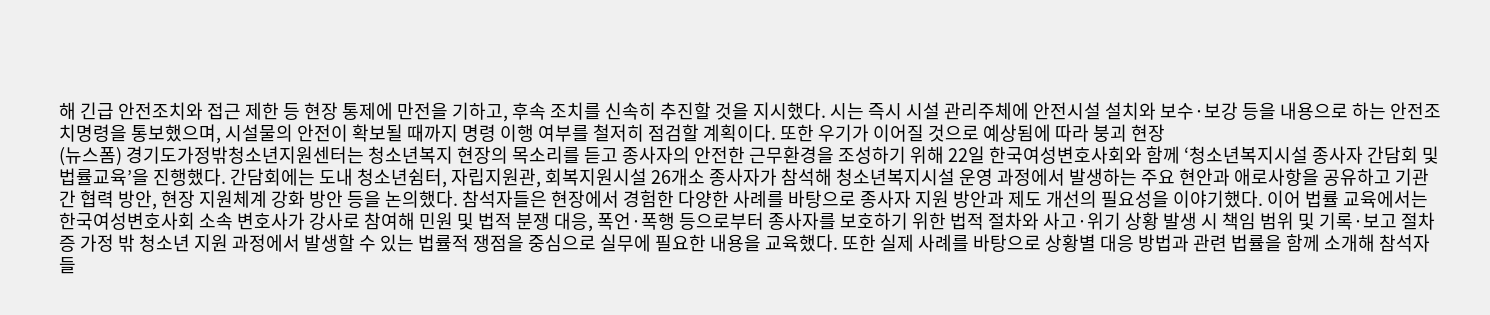해 긴급 안전조치와 접근 제한 등 현장 통제에 만전을 기하고, 후속 조치를 신속히 추진할 것을 지시했다. 시는 즉시 시설 관리주체에 안전시설 설치와 보수·보강 등을 내용으로 하는 안전조치명령을 통보했으며, 시설물의 안전이 확보될 때까지 명령 이행 여부를 철저히 점검할 계획이다. 또한 우기가 이어질 것으로 예상됨에 따라 붕괴 현장
(뉴스폼) 경기도가정밖청소년지원센터는 청소년복지 현장의 목소리를 듣고 종사자의 안전한 근무환경을 조성하기 위해 22일 한국여성변호사회와 함께 ‘청소년복지시설 종사자 간담회 및 법률교육’을 진행했다. 간담회에는 도내 청소년쉼터, 자립지원관, 회복지원시설 26개소 종사자가 참석해 청소년복지시설 운영 과정에서 발생하는 주요 현안과 애로사항을 공유하고 기관 간 협력 방안, 현장 지원체계 강화 방안 등을 논의했다. 참석자들은 현장에서 경험한 다양한 사례를 바탕으로 종사자 지원 방안과 제도 개선의 필요성을 이야기했다. 이어 법률 교육에서는 한국여성변호사회 소속 변호사가 강사로 참여해 민원 및 법적 분쟁 대응, 폭언·폭행 등으로부터 종사자를 보호하기 위한 법적 절차와 사고·위기 상황 발생 시 책임 범위 및 기록·보고 절차 증 가정 밖 청소년 지원 과정에서 발생할 수 있는 법률적 쟁점을 중심으로 실무에 필요한 내용을 교육했다. 또한 실제 사례를 바탕으로 상황별 대응 방법과 관련 법률을 함께 소개해 참석자들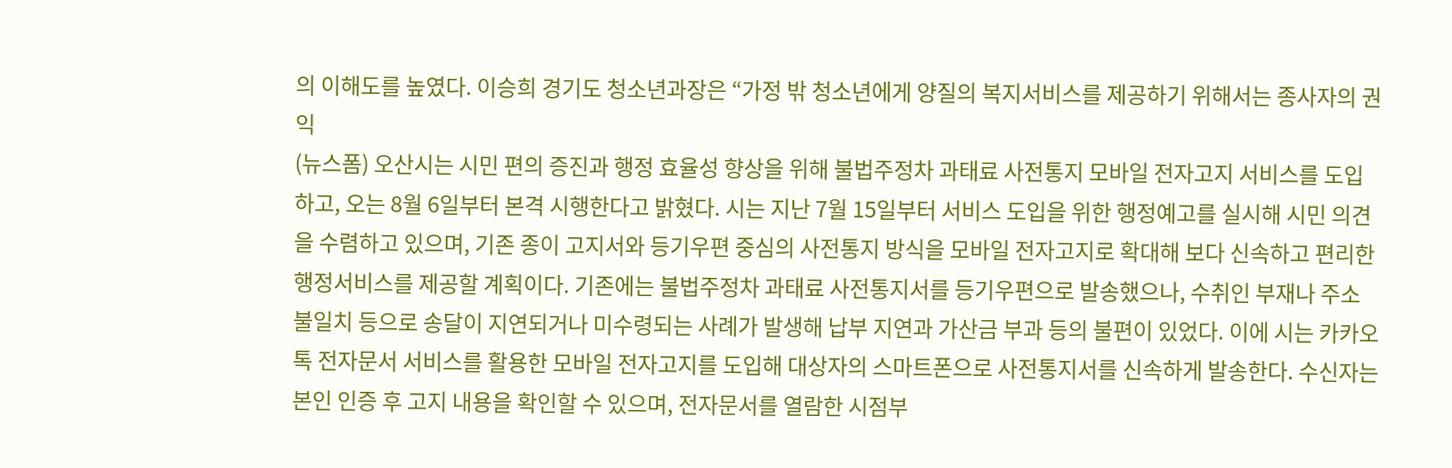의 이해도를 높였다. 이승희 경기도 청소년과장은 “가정 밖 청소년에게 양질의 복지서비스를 제공하기 위해서는 종사자의 권익
(뉴스폼) 오산시는 시민 편의 증진과 행정 효율성 향상을 위해 불법주정차 과태료 사전통지 모바일 전자고지 서비스를 도입하고, 오는 8월 6일부터 본격 시행한다고 밝혔다. 시는 지난 7월 15일부터 서비스 도입을 위한 행정예고를 실시해 시민 의견을 수렴하고 있으며, 기존 종이 고지서와 등기우편 중심의 사전통지 방식을 모바일 전자고지로 확대해 보다 신속하고 편리한 행정서비스를 제공할 계획이다. 기존에는 불법주정차 과태료 사전통지서를 등기우편으로 발송했으나, 수취인 부재나 주소 불일치 등으로 송달이 지연되거나 미수령되는 사례가 발생해 납부 지연과 가산금 부과 등의 불편이 있었다. 이에 시는 카카오톡 전자문서 서비스를 활용한 모바일 전자고지를 도입해 대상자의 스마트폰으로 사전통지서를 신속하게 발송한다. 수신자는 본인 인증 후 고지 내용을 확인할 수 있으며, 전자문서를 열람한 시점부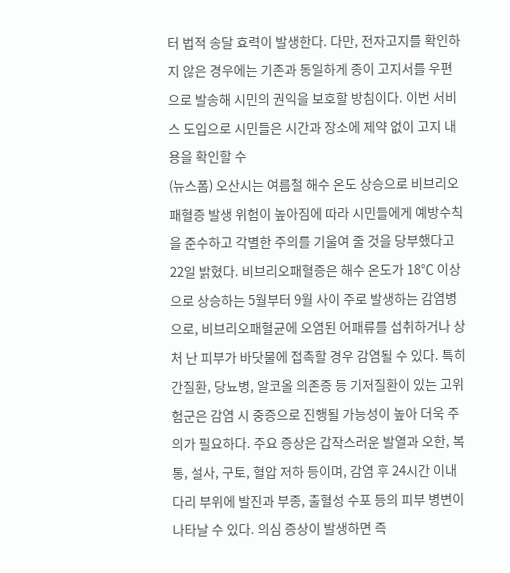터 법적 송달 효력이 발생한다. 다만, 전자고지를 확인하지 않은 경우에는 기존과 동일하게 종이 고지서를 우편으로 발송해 시민의 권익을 보호할 방침이다. 이번 서비스 도입으로 시민들은 시간과 장소에 제약 없이 고지 내용을 확인할 수
(뉴스폼) 오산시는 여름철 해수 온도 상승으로 비브리오패혈증 발생 위험이 높아짐에 따라 시민들에게 예방수칙을 준수하고 각별한 주의를 기울여 줄 것을 당부했다고 22일 밝혔다. 비브리오패혈증은 해수 온도가 18℃ 이상으로 상승하는 5월부터 9월 사이 주로 발생하는 감염병으로, 비브리오패혈균에 오염된 어패류를 섭취하거나 상처 난 피부가 바닷물에 접촉할 경우 감염될 수 있다. 특히 간질환, 당뇨병, 알코올 의존증 등 기저질환이 있는 고위험군은 감염 시 중증으로 진행될 가능성이 높아 더욱 주의가 필요하다. 주요 증상은 갑작스러운 발열과 오한, 복통, 설사, 구토, 혈압 저하 등이며, 감염 후 24시간 이내 다리 부위에 발진과 부종, 출혈성 수포 등의 피부 병변이 나타날 수 있다. 의심 증상이 발생하면 즉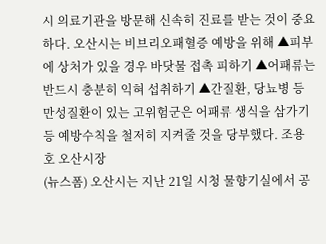시 의료기관을 방문해 신속히 진료를 받는 것이 중요하다. 오산시는 비브리오패혈증 예방을 위해 ▲피부에 상처가 있을 경우 바닷물 접촉 피하기 ▲어패류는 반드시 충분히 익혀 섭취하기 ▲간질환, 당뇨병 등 만성질환이 있는 고위험군은 어패류 생식을 삼가기 등 예방수칙을 철저히 지켜줄 것을 당부했다. 조용호 오산시장
(뉴스폼) 오산시는 지난 21일 시청 물향기실에서 공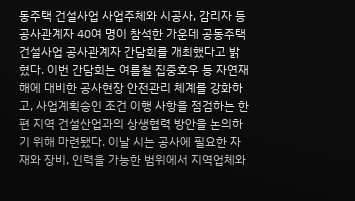동주택 건설사업 사업주체와 시공사, 감리자 등 공사관계자 40여 명이 참석한 가운데 공동주택 건설사업 공사관계자 간담회를 개최했다고 밝혔다. 이번 간담회는 여름철 집중호우 등 자연재해에 대비한 공사현장 안전관리 체계를 강화하고, 사업계획승인 조건 이행 사항을 점검하는 한편 지역 건설산업과의 상생협력 방안을 논의하기 위해 마련됐다. 이날 시는 공사에 필요한 자재와 장비, 인력을 가능한 범위에서 지역업체와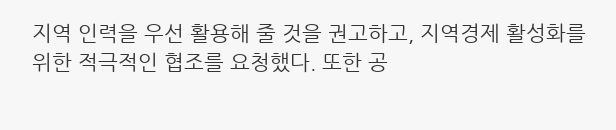지역 인력을 우선 활용해 줄 것을 권고하고, 지역경제 활성화를 위한 적극적인 협조를 요청했다. 또한 공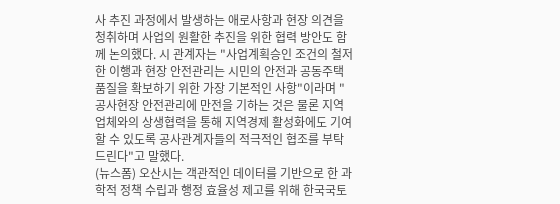사 추진 과정에서 발생하는 애로사항과 현장 의견을 청취하며 사업의 원활한 추진을 위한 협력 방안도 함께 논의했다. 시 관계자는 "사업계획승인 조건의 철저한 이행과 현장 안전관리는 시민의 안전과 공동주택 품질을 확보하기 위한 가장 기본적인 사항"이라며 "공사현장 안전관리에 만전을 기하는 것은 물론 지역업체와의 상생협력을 통해 지역경제 활성화에도 기여할 수 있도록 공사관계자들의 적극적인 협조를 부탁드린다"고 말했다.
(뉴스폼) 오산시는 객관적인 데이터를 기반으로 한 과학적 정책 수립과 행정 효율성 제고를 위해 한국국토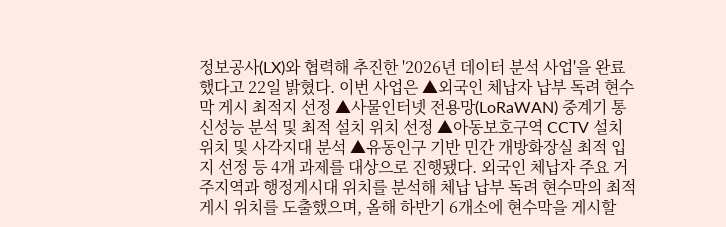정보공사(LX)와 협력해 추진한 '2026년 데이터 분석 사업'을 완료했다고 22일 밝혔다. 이번 사업은 ▲외국인 체납자 납부 독려 현수막 게시 최적지 선정 ▲사물인터넷 전용망(LoRaWAN) 중계기 통신성능 분석 및 최적 설치 위치 선정 ▲아동보호구역 CCTV 설치 위치 및 사각지대 분석 ▲유동인구 기반 민간 개방화장실 최적 입지 선정 등 4개 과제를 대상으로 진행됐다. 외국인 체납자 주요 거주지역과 행정게시대 위치를 분석해 체납 납부 독려 현수막의 최적 게시 위치를 도출했으며, 올해 하반기 6개소에 현수막을 게시할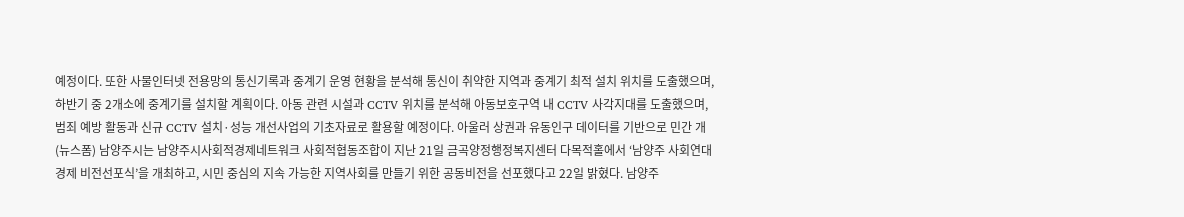예정이다. 또한 사물인터넷 전용망의 통신기록과 중계기 운영 현황을 분석해 통신이 취약한 지역과 중계기 최적 설치 위치를 도출했으며, 하반기 중 2개소에 중계기를 설치할 계획이다. 아동 관련 시설과 CCTV 위치를 분석해 아동보호구역 내 CCTV 사각지대를 도출했으며, 범죄 예방 활동과 신규 CCTV 설치·성능 개선사업의 기초자료로 활용할 예정이다. 아울러 상권과 유동인구 데이터를 기반으로 민간 개
(뉴스폼) 남양주시는 남양주시사회적경제네트워크 사회적협동조합이 지난 21일 금곡양정행정복지센터 다목적홀에서 ‘남양주 사회연대경제 비전선포식’을 개최하고, 시민 중심의 지속 가능한 지역사회를 만들기 위한 공동비전을 선포했다고 22일 밝혔다. 남양주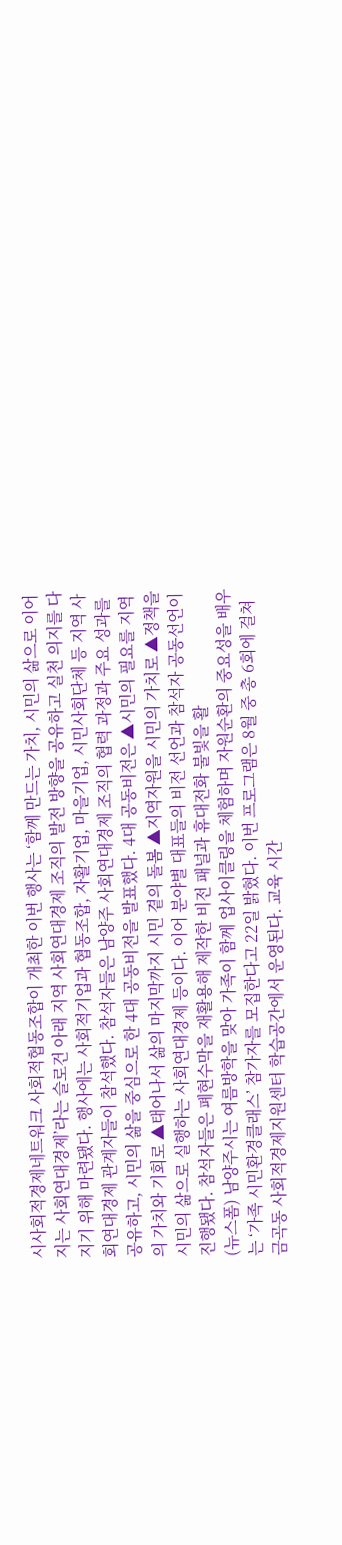시사회적경제네트워크 사회적협동조합이 개최한 이번 행사는 ‘함께 만드는 가치, 시민의 삶으로 이어지는 사회연대경제’라는 슬로건 아래 지역 사회연대경제 조직의 발전 방향을 공유하고 실천 의지를 다지기 위해 마련됐다. 행사에는 사회적기업과 협동조합, 자활기업, 마을기업, 시민사회단체 등 지역 사회연대경제 관계자들이 참석했다. 참석자들은 남양주 사회연대경제 조직의 협력 과정과 주요 성과를 공유하고, 시민의 삶을 중심으로 한 4대 공동비전을 발표했다. 4대 공동비전은 ▲시민의 필요를 지역의 가치와 기회로 ▲태어나서 삶의 마지막까지 시민 곁의 돌봄 ▲지역자원을 시민의 가치로 ▲정책을 시민의 삶으로 실행하는 사회연대경제 등이다. 이어 분야별 대표들의 비전 선언과 참석자 공동선언이 진행됐다. 참석자들은 폐현수막을 재활용해 제작한 비전 패널과 휴대전화 불빛을 활
(뉴스폼) 남양주시는 여름방학을 맞아 가족이 함께 업사이클링을 체험하며 자원순환의 중요성을 배우는 ‘가족 시민환경클래스’ 참가자를 모집한다고 22일 밝혔다. 이번 프로그램은 8월 중 총 6회에 걸쳐 금곡동 사회적경제지원센터 학습공간에서 운영된다. 교육 시간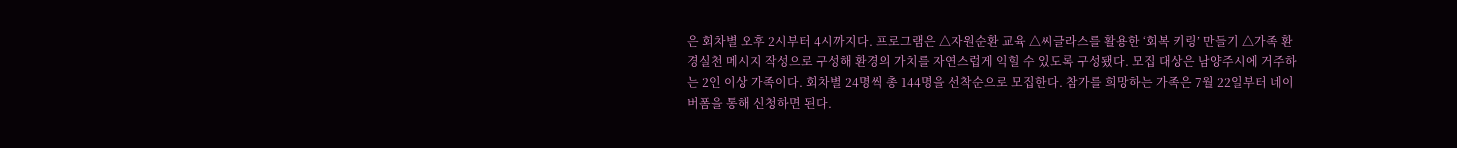은 회차별 오후 2시부터 4시까지다. 프로그램은 △자원순환 교육 △씨글라스를 활용한 ‘회복 키링’ 만들기 △가족 환경실천 메시지 작성으로 구성해 환경의 가치를 자연스럽게 익힐 수 있도록 구성됐다. 모집 대상은 남양주시에 거주하는 2인 이상 가족이다. 회차별 24명씩 총 144명을 선착순으로 모집한다. 참가를 희망하는 가족은 7월 22일부터 네이버폼을 통해 신청하면 된다.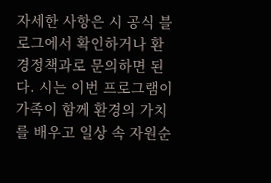자세한 사항은 시 공식 블로그에서 확인하거나 환경정책과로 문의하면 된다. 시는 이번 프로그램이 가족이 함께 환경의 가치를 배우고 일상 속 자원순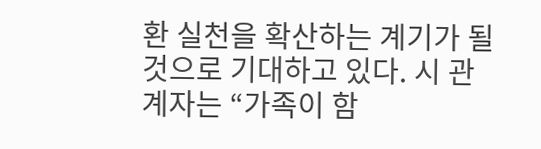환 실천을 확산하는 계기가 될 것으로 기대하고 있다. 시 관계자는 “가족이 함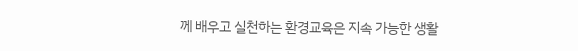께 배우고 실천하는 환경교육은 지속 가능한 생활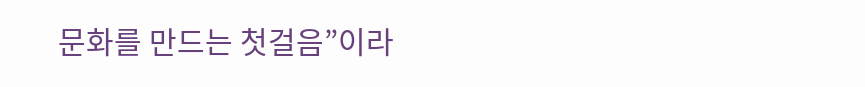문화를 만드는 첫걸음”이라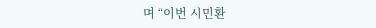며 “이번 시민환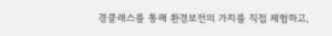경클래스를 통해 환경보전의 가치를 직접 체험하고,